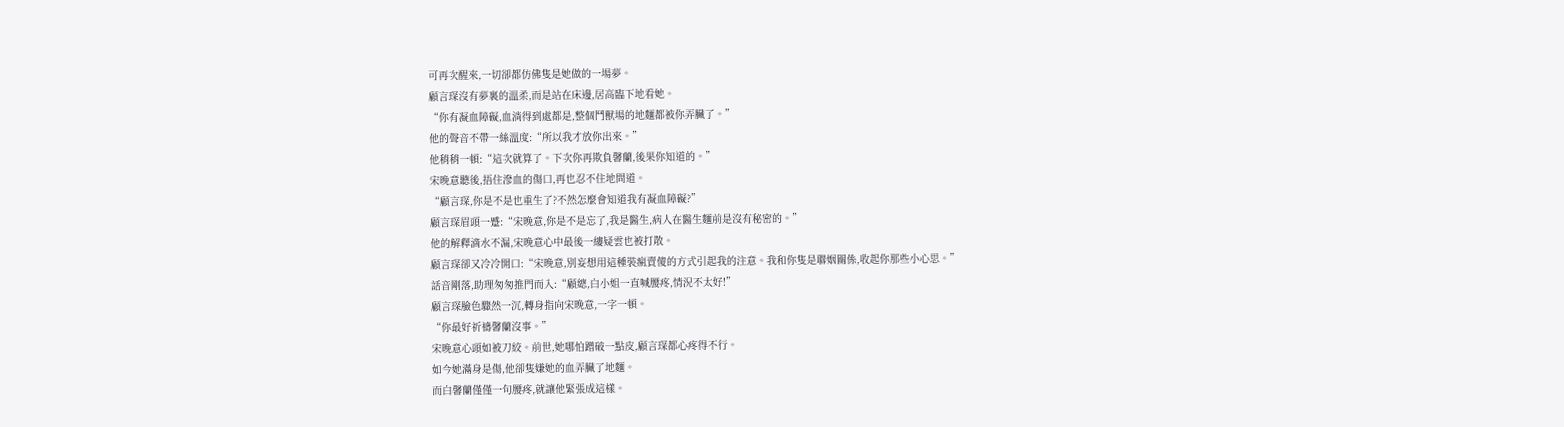可再次醒來,一切卻都仿佛隻是她做的一場夢。
顧言琛沒有夢裏的溫柔,而是站在床邊,居高臨下地看她。
“你有凝血障礙,血淌得到處都是,整個鬥獸場的地麵都被你弄臟了。”
他的聲音不帶一絲溫度:“所以我才放你出來。”
他稍稍一頓:“這次就算了。下次你再欺負馨蘭,後果你知道的。”
宋晚意聽後,捂住滲血的傷口,再也忍不住地問道。
“顧言琛,你是不是也重生了?不然怎麼會知道我有凝血障礙?”
顧言琛眉頭一蹙:“宋晚意,你是不是忘了,我是醫生,病人在醫生麵前是沒有秘密的。”
他的解釋滴水不漏,宋晚意心中最後一縷疑雲也被打散。
顧言琛卻又冷冷開口:“宋晚意,別妄想用這種裝瘋賣傻的方式引起我的注意。我和你隻是聯姻關係,收起你那些小心思。”
話音剛落,助理匆匆推門而入:“顧總,白小姐一直喊腰疼,情況不太好!”
顧言琛臉色驟然一沉,轉身指向宋晚意,一字一頓。
“你最好祈禱馨蘭沒事。”
宋晚意心頭如被刀絞。前世,她哪怕蹭破一點皮,顧言琛都心疼得不行。
如今她滿身是傷,他卻隻嫌她的血弄臟了地麵。
而白馨蘭僅僅一句腰疼,就讓他緊張成這樣。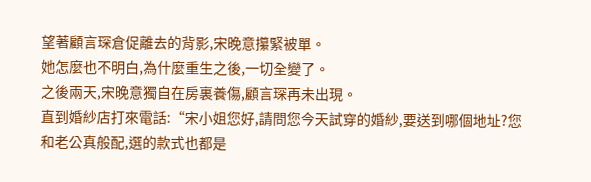望著顧言琛倉促離去的背影,宋晚意攥緊被單。
她怎麼也不明白,為什麼重生之後,一切全變了。
之後兩天,宋晚意獨自在房裏養傷,顧言琛再未出現。
直到婚紗店打來電話:“宋小姐您好,請問您今天試穿的婚紗,要送到哪個地址?您和老公真般配,選的款式也都是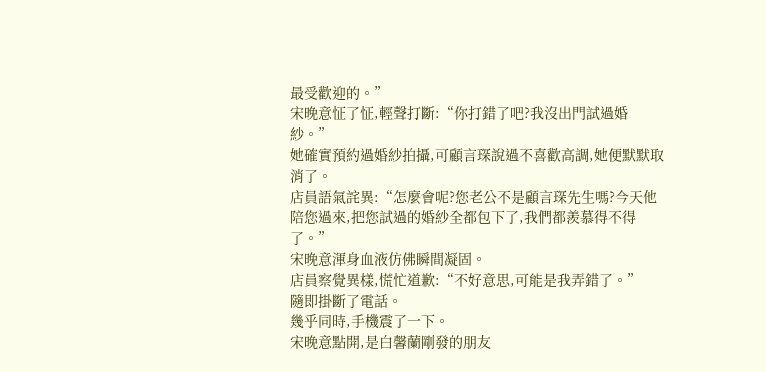最受歡迎的。”
宋晚意怔了怔,輕聲打斷:“你打錯了吧?我沒出門試過婚紗。”
她確實預約過婚紗拍攝,可顧言琛說過不喜歡高調,她便默默取消了。
店員語氣詫異:“怎麼會呢?您老公不是顧言琛先生嗎?今天他陪您過來,把您試過的婚紗全都包下了,我們都羨慕得不得了。”
宋晚意渾身血液仿佛瞬間凝固。
店員察覺異樣,慌忙道歉:“不好意思,可能是我弄錯了。”
隨即掛斷了電話。
幾乎同時,手機震了一下。
宋晚意點開,是白馨蘭剛發的朋友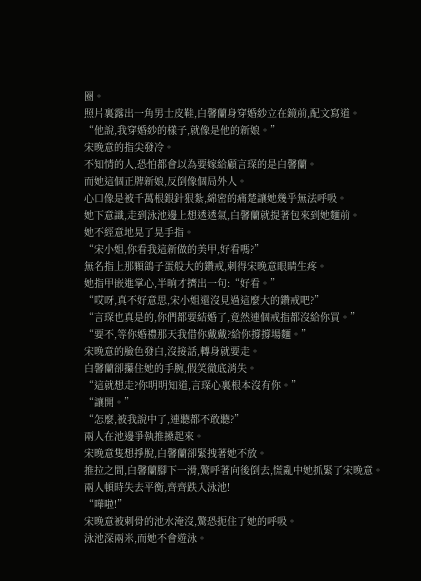圈。
照片裏露出一角男士皮鞋,白馨蘭身穿婚紗立在鏡前,配文寫道。
“他說,我穿婚紗的樣子,就像是他的新娘。”
宋晚意的指尖發冷。
不知情的人,恐怕都會以為要嫁給顧言琛的是白馨蘭。
而她這個正牌新娘,反倒像個局外人。
心口像是被千萬根銀針狠紮,綿密的痛楚讓她幾乎無法呼吸。
她下意識,走到泳池邊上想透透氣,白馨蘭就提著包來到她麵前。
她不經意地晃了晃手指。
“宋小姐,你看我這新做的美甲,好看嗎?”
無名指上那顆鴿子蛋般大的鑽戒,刺得宋晚意眼睛生疼。
她指甲嵌進掌心,半晌才擠出一句:“好看。”
“哎呀,真不好意思,宋小姐還沒見過這麼大的鑽戒吧?”
“言琛也真是的,你們都要結婚了,竟然連個戒指都沒給你買。”
“要不,等你婚禮那天我借你戴戴?給你撐撐場麵。”
宋晚意的臉色發白,沒接話,轉身就要走。
白馨蘭卻攥住她的手腕,假笑徹底消失。
“這就想走?你明明知道,言琛心裏根本沒有你。”
“讓開。”
“怎麼,被我說中了,連聽都不敢聽?”
兩人在池邊爭執推搡起來。
宋晚意隻想掙脫,白馨蘭卻緊拽著她不放。
推拉之間,白馨蘭腳下一滑,驚呼著向後倒去,慌亂中她抓緊了宋晚意。
兩人頓時失去平衡,齊齊跌入泳池!
“嘩啦!”
宋晚意被刺骨的池水淹沒,驚恐扼住了她的呼吸。
泳池深兩米,而她不會遊泳。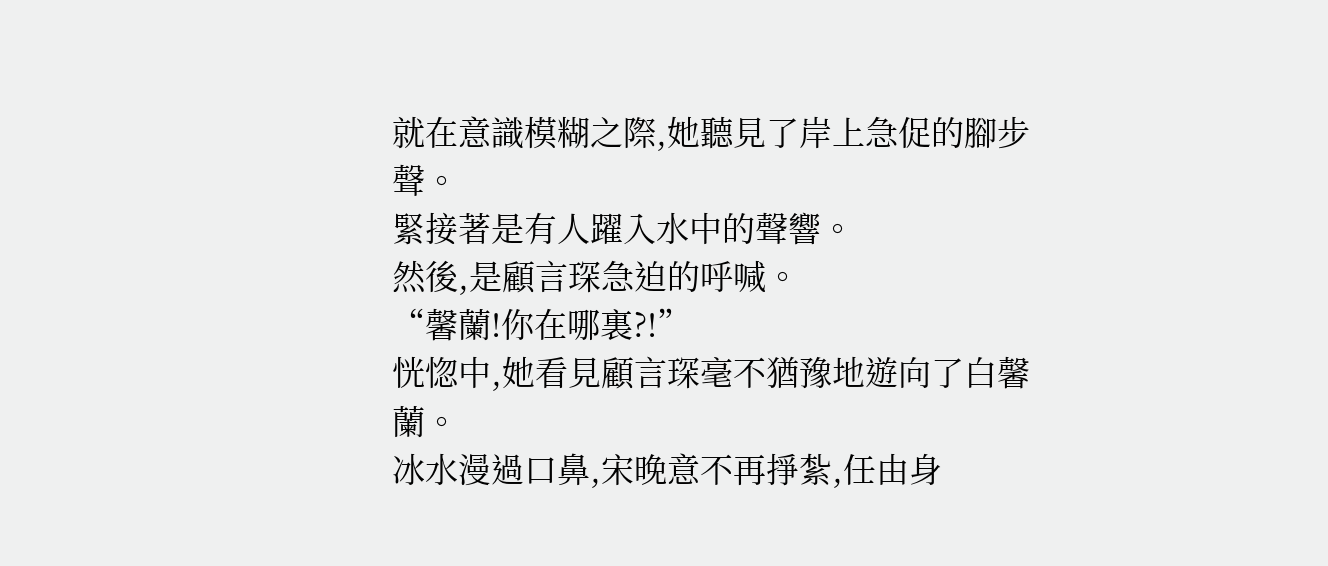就在意識模糊之際,她聽見了岸上急促的腳步聲。
緊接著是有人躍入水中的聲響。
然後,是顧言琛急迫的呼喊。
“馨蘭!你在哪裏?!”
恍惚中,她看見顧言琛毫不猶豫地遊向了白馨蘭。
冰水漫過口鼻,宋晚意不再掙紮,任由身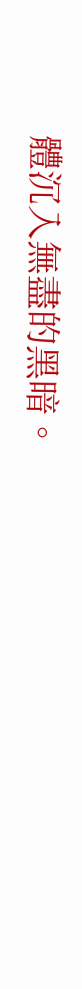體沉入無盡的黑暗。